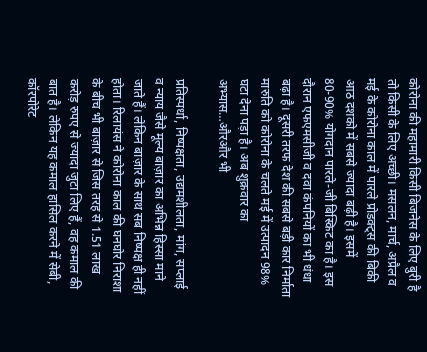कोरोना की महामारी किसी बिजनेस के लिए बुरी है तो किसी के लिए अच्छी। मसलन, मार्च, अप्रैल व मई के कोरोना काल में पारले प्रोडक्ट्स की बिकी आठ दशको में सबसे ज्यादा बढ़ी है। इसमें 80-90% योगदान पारले-जी बिस्किट का है। इस दौरान एफएमसीजी व दवा कंपनियों का भी धंधा बढ़ा है। दूसरी तरफ देश की सबसे बड़ी कार निर्माता मारुति को कोरोना के चलते मई में उत्पादन 98% घटा देना पड़ा है। अब शुक्रवार का अभ्यास…औरऔर भी

प्रतिस्पर्धा, निष्पक्षता, उद्यमशीलता, मांग, सप्लाई व न्याय जैसे मूल्य बाज़ार का अभिन्न हिस्सा माने जाते हैं। लेकिन बाज़ार के साथ सब निष्पक्ष ही नहीं होता। रिलायंस ने कोरोना काल की घनघोर निराशा के बीच भी बाज़ार से जिस तरह से 1.51 लाख करोड़ रुपए से ज्यादा जुटा लिए हैं, वह कमाल की बात है। लेकिन यह कमाल हासिल करने में सेबी, कॉरपोरेट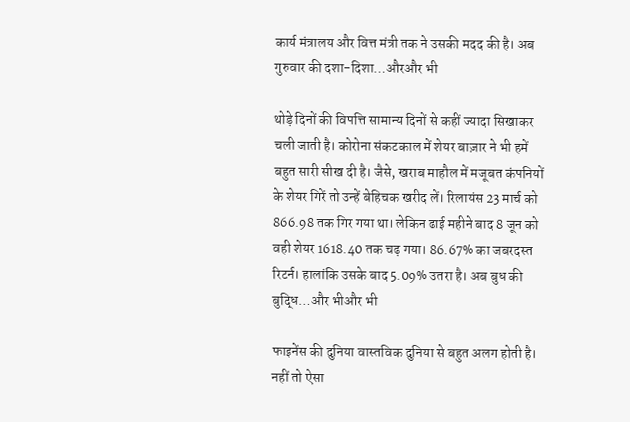कार्य मंत्रालय और वित्त मंत्री तक ने उसकी मदद की है। अब गुरुवार की दशा-दिशा…औरऔर भी

थोड़े दिनों की विपत्ति सामान्य दिनों से कहीं ज्यादा सिखाकर चली जाती है। कोरोना संकटकाल में शेयर बाज़ार ने भी हमें बहुत सारी सीख दी है। जैसे, खराब माहौल में मजूबत कंपनियों के शेयर गिरें तो उन्हें बेहिचक खरीद लें। रिलायंस 23 मार्च को 866.98 तक गिर गया था। लेकिन ढाई महीने बाद 8 जून को वही शेयर 1618.40 तक चढ़ गया। 86.67% का जबरदस्त रिटर्न। हालांकि उसके बाद 5.09% उतरा है। अब बुध की बुद्धि…और भीऔर भी

फाइनेंस की दुनिया वास्तविक दुनिया से बहुत अलग होती है। नहीं तो ऐसा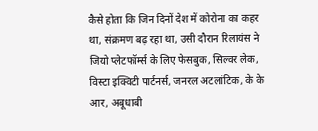कैसे होता कि जिन दिनों देश में कोरोना का कहर था, संक्रमण बढ़ रहा था, उसी दौरान रिलायंस ने जियो प्लेटफॉर्म्स के लिए फेसबुक, सिल्वर लेक, विस्टा इक्विटी पार्टनर्स, जनरल अटलांटिक, के के आर, अबूधाबी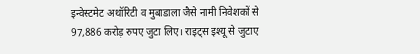इन्वेस्टमेट अथॉरिटी व मुबाडाला जैसे नामी निवेशकों से 97,886 करोड़ रुपए जुटा लिए। राइट्स इश्यू से जुटाए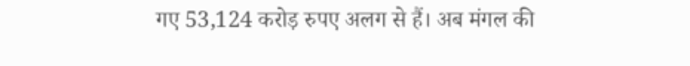गए 53,124 करोड़ रुपए अलग से हैं। अब मंगल की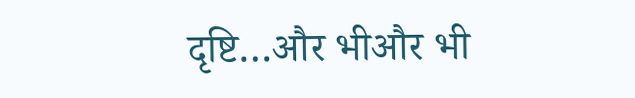दृष्टि…और भीऔर भी